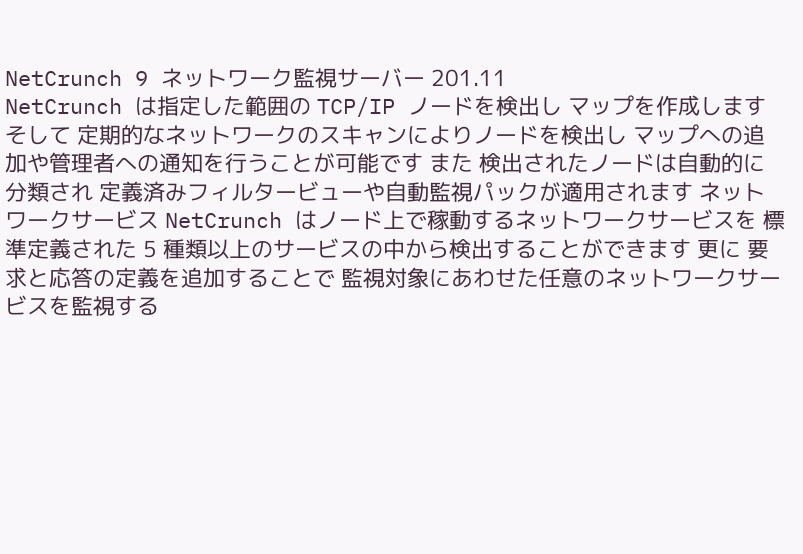NetCrunch 9 ネットワーク監視サーバー 201.11
NetCrunch は指定した範囲の TCP/IP ノードを検出し マップを作成します そして 定期的なネットワークのスキャンによりノードを検出し マップへの追加や管理者への通知を行うことが可能です また 検出されたノードは自動的に分類され 定義済みフィルタービューや自動監視パックが適用されます ネットワークサービス NetCrunch はノード上で稼動するネットワークサービスを 標準定義された 5 種類以上のサービスの中から検出することができます 更に 要求と応答の定義を追加することで 監視対象にあわせた任意のネットワークサービスを監視する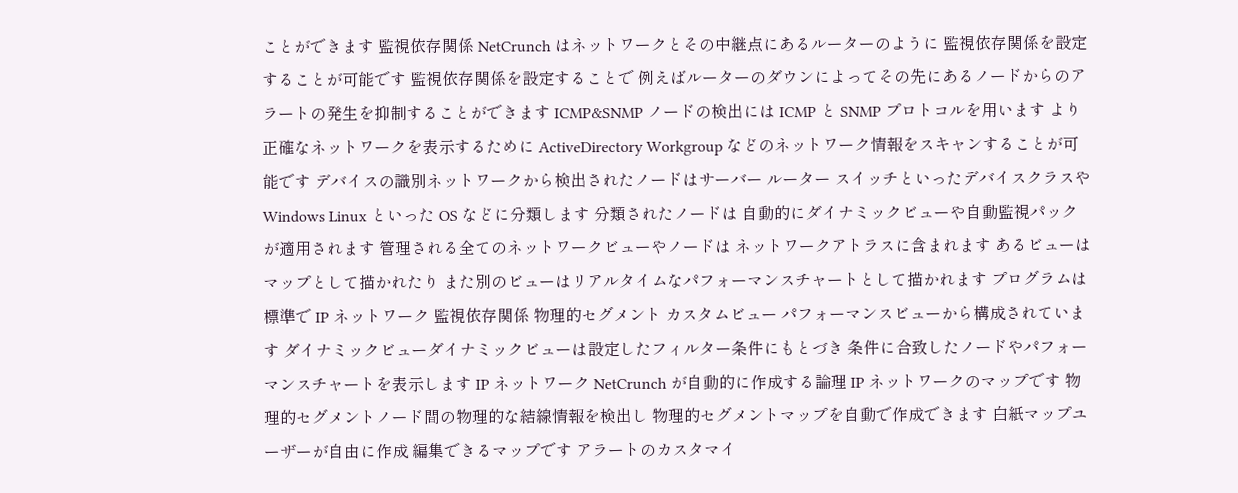ことができます 監視依存関係 NetCrunch はネットワークとその中継点にあるルーターのように 監視依存関係を設定することが可能です 監視依存関係を設定することで 例えばルーターのダウンによってその先にあるノードからのアラートの発生を抑制することができます ICMP&SNMP ノードの検出には ICMP と SNMP プロトコルを用います より正確なネットワークを表示するために ActiveDirectory Workgroup などのネットワーク情報をスキャンすることが可能です デバイスの識別ネットワークから検出されたノードはサーバー ルーター スイッチといったデバイスクラスや Windows Linux といった OS などに分類します 分類されたノードは 自動的にダイナミックビューや自動監視パックが適用されます 管理される全てのネットワークビューやノードは ネットワークアトラスに含まれます あるビューはマップとして描かれたり また別のビューはリアルタイムなパフォーマンスチャートとして描かれます プログラムは標準で IP ネットワーク 監視依存関係 物理的セグメント カスタムビュー パフォーマンスビューから構成されています ダイナミックビューダイナミックビューは設定したフィルター条件にもとづき 条件に合致したノードやパフォーマンスチャートを表示します IP ネットワーク NetCrunch が自動的に作成する論理 IP ネットワークのマップです 物理的セグメントノード間の物理的な結線情報を検出し 物理的セグメントマップを自動で作成できます 白紙マップユーザーが自由に作成 編集できるマップです アラートのカスタマイ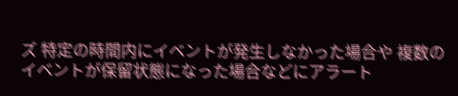ズ 特定の時間内にイベントが発生しなかった場合や 複数のイベントが保留状態になった場合などにアラート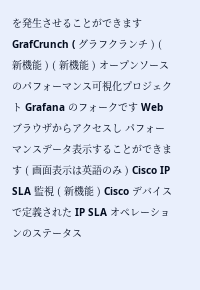を発生させることができます GrafCrunch ( グラフクランチ ) ( 新機能 ) ( 新機能 ) オープンソースのパフォーマンス可視化プロジェクト Grafana のフォークです Web ブラウザからアクセスし パフォーマンスデータ表示することができます ( 画面表示は英語のみ ) Cisco IP SLA 監視 ( 新機能 ) Cisco デバイスで定義された IP SLA オペレーションのステータス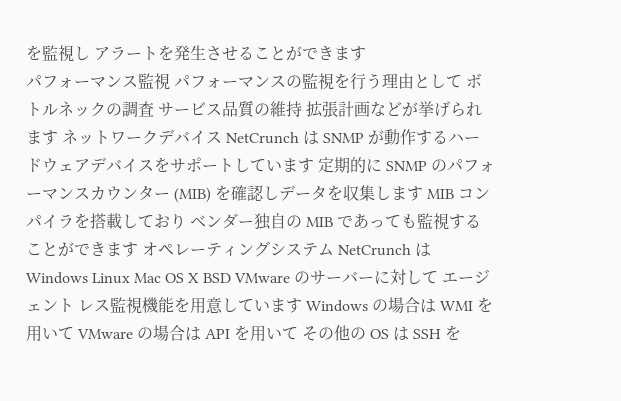を監視し アラートを発生させることができます
パフォーマンス監視 パフォーマンスの監視を行う理由として ボトルネックの調査 サービス品質の維持 拡張計画などが挙げられます ネットワークデバイス NetCrunch は SNMP が動作するハードウェアデバイスをサポートしています 定期的に SNMP のパフォーマンスカウンター (MIB) を確認しデータを収集します MIB コンパイラを搭載しており ベンダー独自の MIB であっても監視することができます オペレーティングシステム NetCrunch は Windows Linux Mac OS X BSD VMware のサーバーに対して エージェント レス監視機能を用意しています Windows の場合は WMI を用いて VMware の場合は API を用いて その他の OS は SSH を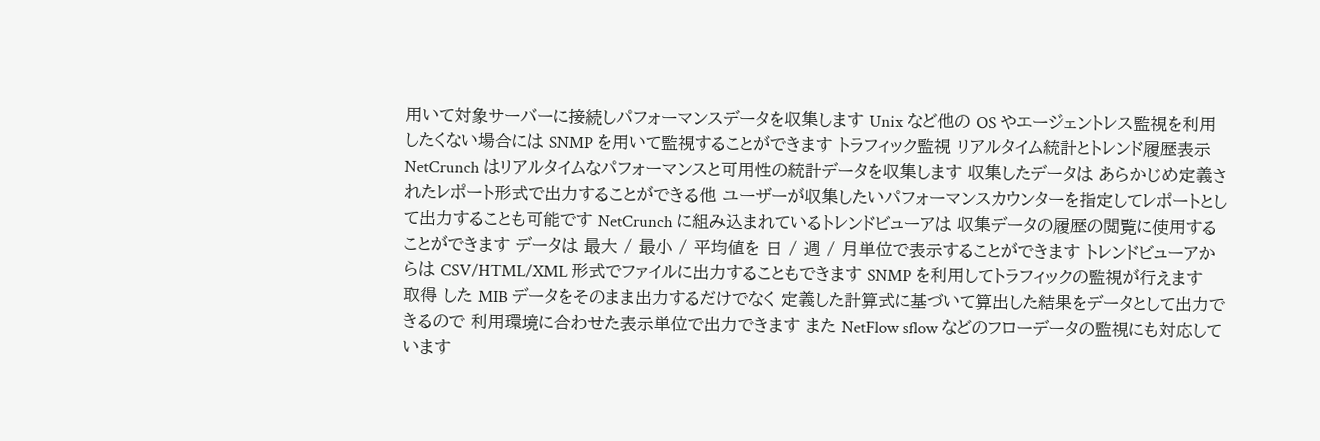用いて対象サーバーに接続しパフォーマンスデータを収集します Unix など他の OS やエージェントレス監視を利用したくない場合には SNMP を用いて監視することができます トラフィック監視 リアルタイム統計とトレンド履歴表示 NetCrunch はリアルタイムなパフォーマンスと可用性の統計データを収集します 収集したデータは あらかじめ定義されたレポート形式で出力することができる他 ユーザーが収集したいパフォーマンスカウンターを指定してレポートとして出力することも可能です NetCrunch に組み込まれているトレンドビューアは 収集データの履歴の閲覧に使用することができます データは 最大 / 最小 / 平均値を 日 / 週 / 月単位で表示することができます トレンドビューアからは CSV/HTML/XML 形式でファイルに出力することもできます SNMP を利用してトラフィックの監視が行えます 取得 した MIB データをそのまま出力するだけでなく 定義した計算式に基づいて算出した結果をデータとして出力できるので 利用環境に合わせた表示単位で出力できます また NetFlow sflow などのフローデータの監視にも対応しています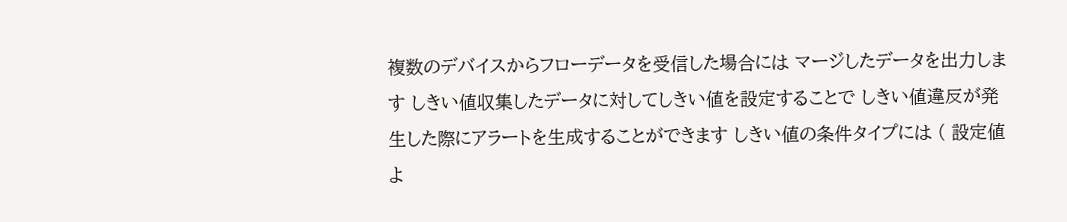複数のデバイスからフローデータを受信した場合には マージしたデータを出力します しきい値収集したデータに対してしきい値を設定することで しきい値違反が発生した際にアラートを生成することができます しきい値の条件タイプには ( 設定値よ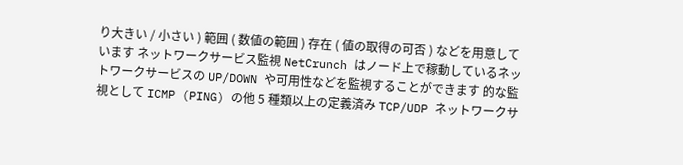り大きい / 小さい ) 範囲 ( 数値の範囲 ) 存在 ( 値の取得の可否 ) などを用意しています ネットワークサービス監視 NetCrunch はノード上で稼動しているネットワークサービスの UP/DOWN や可用性などを監視することができます 的な監視として ICMP (PING) の他 5 種類以上の定義済み TCP/UDP ネットワークサ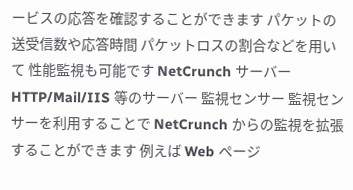ービスの応答を確認することができます パケットの送受信数や応答時間 パケットロスの割合などを用いて 性能監視も可能です NetCrunch サーバー HTTP/Mail/IIS 等のサーバー 監視センサー 監視センサーを利用することで NetCrunch からの監視を拡張することができます 例えば Web ページ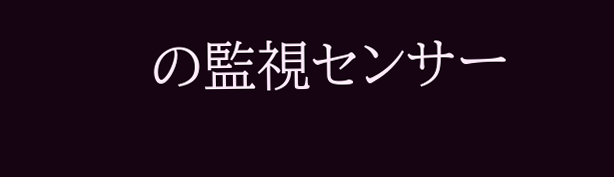の監視センサー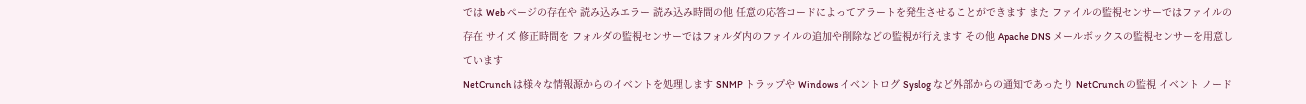では Web ページの存在や 読み込みエラー 読み込み時間の他 任意の応答コードによってアラートを発生させることができます また ファイルの監視センサーではファイルの存在 サイズ 修正時間を フォルダの監視センサーではフォルダ内のファイルの追加や削除などの監視が行えます その他 Apache DNS メールボックスの監視センサーを用意しています
NetCrunch は様々な情報源からのイベントを処理します SNMP トラップや Windows イベントログ Syslog など外部からの通知であったり NetCrunch の監視 イベント ノード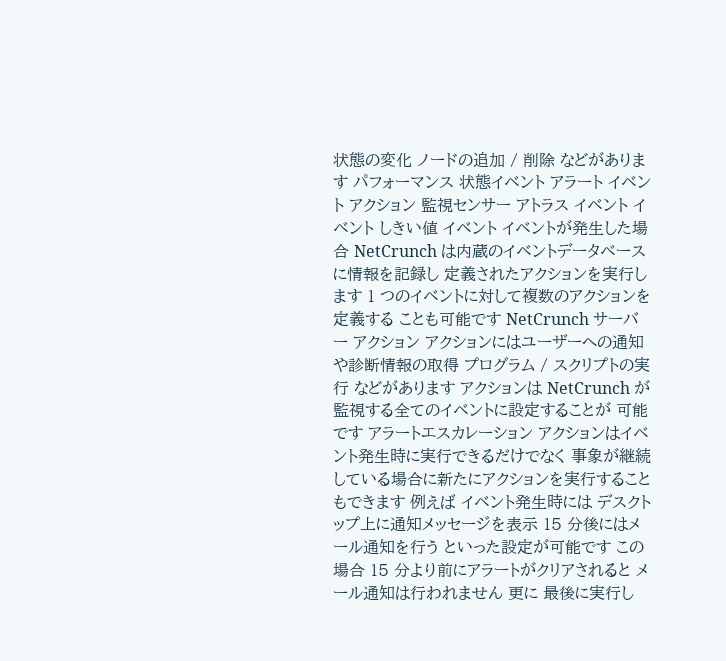状態の変化 ノードの追加 / 削除 などがあります パフォーマンス 状態イベント アラート イベント アクション 監視センサー アトラス イベント イベント しきい値 イベント イベントが発生した場合 NetCrunch は内蔵のイベントデータベースに情報を記録し 定義されたアクションを実行します 1 つのイベントに対して複数のアクションを定義する ことも可能です NetCrunch サーバー アクション アクションにはユーザーへの通知や診断情報の取得 プログラム / スクリプトの実行 などがあります アクションは NetCrunch が監視する全てのイベントに設定することが 可能です アラートエスカレーション アクションはイベント発生時に実行できるだけでなく 事象が継続している場合に新たにアクションを実行することもできます 例えば イベント発生時には デスクトップ上に通知メッセージを表示 15 分後にはメール通知を行う といった設定が可能です この場合 15 分より前にアラートがクリアされると メール通知は行われません 更に 最後に実行し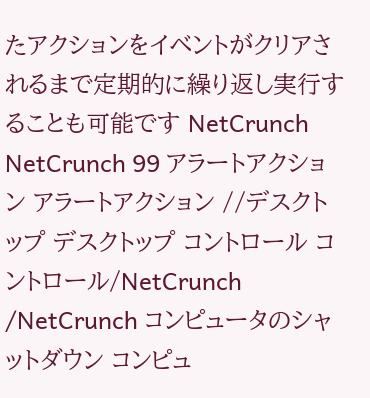たアクションをイベントがクリアされるまで定期的に繰り返し実行することも可能です NetCrunch NetCrunch 99 アラートアクション アラートアクション //デスクトップ デスクトップ コントロール コントロール/NetCrunch /NetCrunch コンピュータのシャットダウン コンピュ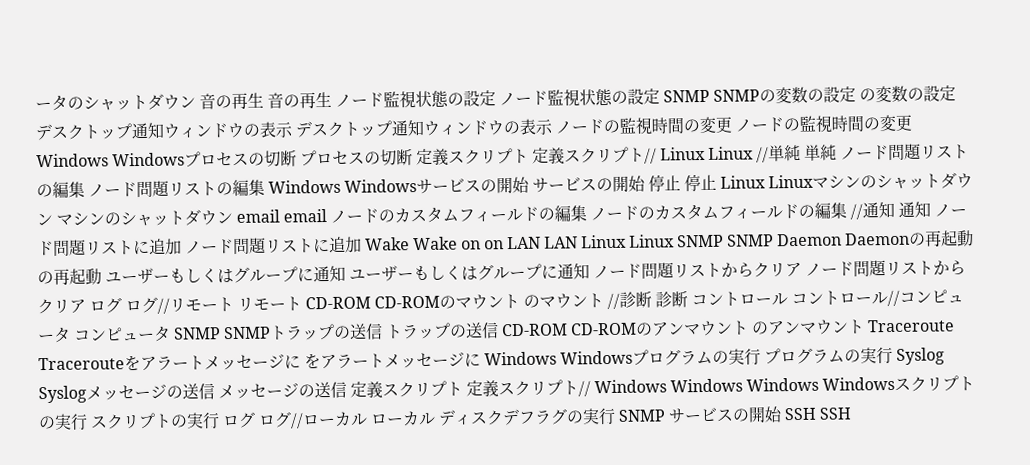ータのシャットダウン 音の再生 音の再生 ノード監視状態の設定 ノード監視状態の設定 SNMP SNMPの変数の設定 の変数の設定 デスクトップ通知ウィンドウの表示 デスクトップ通知ウィンドウの表示 ノードの監視時間の変更 ノードの監視時間の変更 Windows Windowsプロセスの切断 プロセスの切断 定義スクリプト 定義スクリプト// Linux Linux //単純 単純 ノード問題リストの編集 ノード問題リストの編集 Windows Windowsサービスの開始 サービスの開始 停止 停止 Linux Linuxマシンのシャットダウン マシンのシャットダウン email email ノードのカスタムフィールドの編集 ノードのカスタムフィールドの編集 //通知 通知 ノード問題リストに追加 ノード問題リストに追加 Wake Wake on on LAN LAN Linux Linux SNMP SNMP Daemon Daemonの再起動 の再起動 ユーザーもしくはグループに通知 ユーザーもしくはグループに通知 ノード問題リストからクリア ノード問題リストからクリア ログ ログ//リモート リモート CD-ROM CD-ROMのマウント のマウント //診断 診断 コントロール コントロール//コンピュータ コンピュータ SNMP SNMPトラップの送信 トラップの送信 CD-ROM CD-ROMのアンマウント のアンマウント Traceroute Tracerouteをアラートメッセージに をアラートメッセージに Windows Windowsプログラムの実行 プログラムの実行 Syslog Syslogメッセージの送信 メッセージの送信 定義スクリプト 定義スクリプト// Windows Windows Windows Windowsスクリプトの実行 スクリプトの実行 ログ ログ//ローカル ローカル ディスクデフラグの実行 SNMP サービスの開始 SSH SSH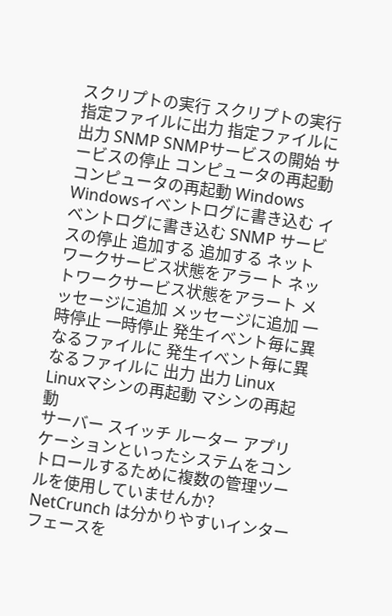スクリプトの実行 スクリプトの実行 指定ファイルに出力 指定ファイルに出力 SNMP SNMPサービスの開始 サービスの停止 コンピュータの再起動 コンピュータの再起動 Windows Windowsイベントログに書き込む イベントログに書き込む SNMP サービスの停止 追加する 追加する ネットワークサービス状態をアラート ネットワークサービス状態をアラート メッセージに追加 メッセージに追加 一時停止 一時停止 発生イベント毎に異なるファイルに 発生イベント毎に異なるファイルに 出力 出力 Linux Linuxマシンの再起動 マシンの再起動
サーバー スイッチ ルーター アプリケーションといったシステムをコントロールするために複数の管理ツールを使用していませんか? NetCrunch は分かりやすいインターフェースを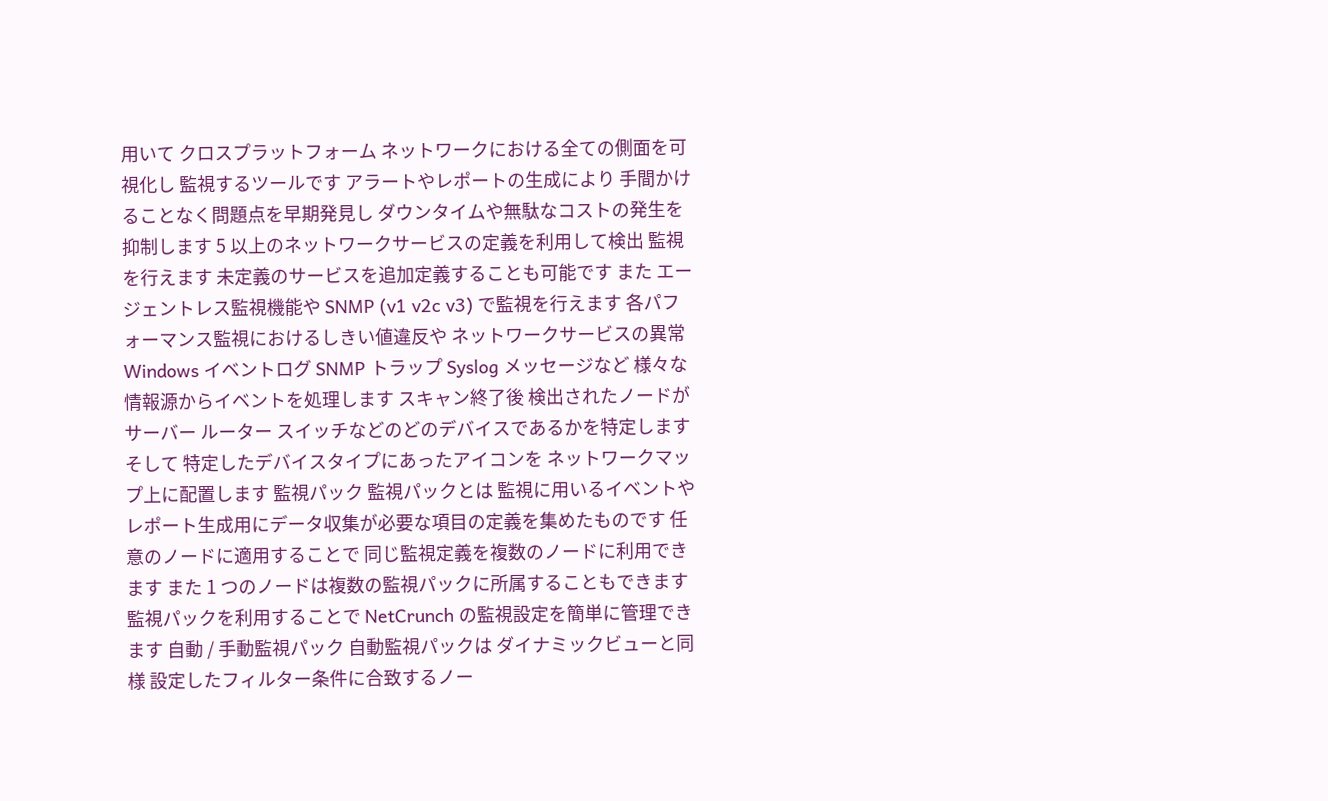用いて クロスプラットフォーム ネットワークにおける全ての側面を可視化し 監視するツールです アラートやレポートの生成により 手間かけることなく問題点を早期発見し ダウンタイムや無駄なコストの発生を抑制します 5 以上のネットワークサービスの定義を利用して検出 監視を行えます 未定義のサービスを追加定義することも可能です また エージェントレス監視機能や SNMP (v1 v2c v3) で監視を行えます 各パフォーマンス監視におけるしきい値違反や ネットワークサービスの異常 Windows イベントログ SNMP トラップ Syslog メッセージなど 様々な情報源からイベントを処理します スキャン終了後 検出されたノードがサーバー ルーター スイッチなどのどのデバイスであるかを特定します そして 特定したデバイスタイプにあったアイコンを ネットワークマップ上に配置します 監視パック 監視パックとは 監視に用いるイベントやレポート生成用にデータ収集が必要な項目の定義を集めたものです 任意のノードに適用することで 同じ監視定義を複数のノードに利用できます また 1 つのノードは複数の監視パックに所属することもできます 監視パックを利用することで NetCrunch の監視設定を簡単に管理できます 自動 / 手動監視パック 自動監視パックは ダイナミックビューと同様 設定したフィルター条件に合致するノー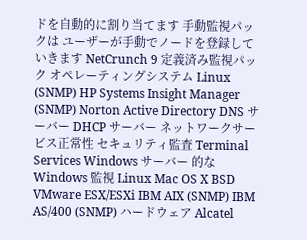ドを自動的に割り当てます 手動監視パックは ユーザーが手動でノードを登録していきます NetCrunch 9 定義済み監視パック オペレーティングシステム Linux (SNMP) HP Systems Insight Manager (SNMP) Norton Active Directory DNS サーバー DHCP サーバー ネットワークサービス正常性 セキュリティ監査 Terminal Services Windows サーバー 的な Windows 監視 Linux Mac OS X BSD VMware ESX/ESXi IBM AIX (SNMP) IBM AS/400 (SNMP) ハードウェア Alcatel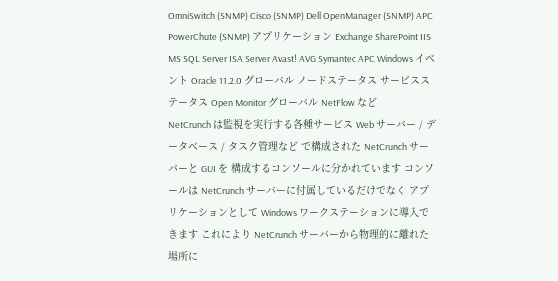OmniSwitch (SNMP) Cisco (SNMP) Dell OpenManager (SNMP) APC PowerChute (SNMP) アプリケーション Exchange SharePoint IIS MS SQL Server ISA Server Avast! AVG Symantec APC Windows イベント Oracle 11.2.0 グローバル ノードステータス サービスステータス Open Monitor グローバル NetFlow など
NetCrunch は監視を実行する各種サービス Web サーバー / データベース / タスク管理など で構成された NetCrunch サーバーと GUI を 構成するコンソールに分かれています コンソールは NetCrunch サーバーに付属しているだけでなく アプリケーションとして Windows ワークステーションに導入できます これにより NetCrunch サーバーから物理的に離れた場所に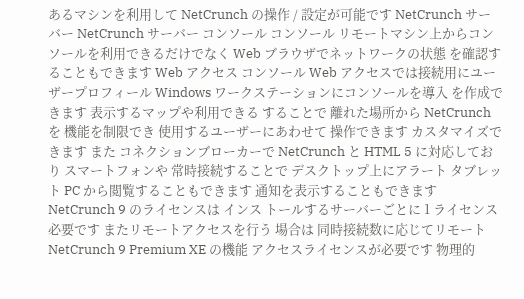あるマシンを利用して NetCrunch の操作 / 設定が可能です NetCrunch サーバー NetCrunch サーバー コンソール コンソール リモートマシン上からコンソールを利用できるだけでなく Web ブラウザでネットワークの状態 を確認することもできます Web アクセス コンソール Web アクセスでは接続用にユーザープロフィール Windows ワークステーションにコンソールを導入 を作成できます 表示するマップや利用できる することで 離れた場所から NetCrunch を 機能を制限でき 使用するユーザーにあわせて 操作できます カスタマイズできます また コネクションブローカーで NetCrunch と HTML 5 に対応しており スマートフォンや 常時接続することで デスクトップ上にアラート タブレット PC から閲覧することもできます 通知を表示することもできます NetCrunch 9 のライセンスは インス トールするサーバーごとに 1 ライセンス 必要です またリモートアクセスを行う 場合は 同時接続数に応じてリモート NetCrunch 9 Premium XE の機能 アクセスライセンスが必要です 物理的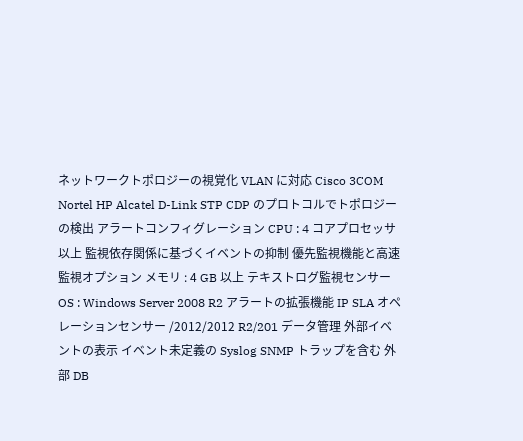ネットワークトポロジーの視覚化 VLAN に対応 Cisco 3COM Nortel HP Alcatel D-Link STP CDP のプロトコルでトポロジーの検出 アラートコンフィグレーション CPU : 4 コアプロセッサ以上 監視依存関係に基づくイベントの抑制 優先監視機能と高速監視オプション メモリ : 4 GB 以上 テキストログ監視センサー OS : Windows Server 2008 R2 アラートの拡張機能 IP SLA オペレーションセンサー /2012/2012 R2/201 データ管理 外部イベントの表示 イベント未定義の Syslog SNMP トラップを含む 外部 DB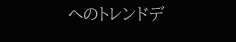へのトレンドデ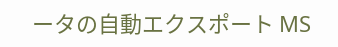ータの自動エクスポート MS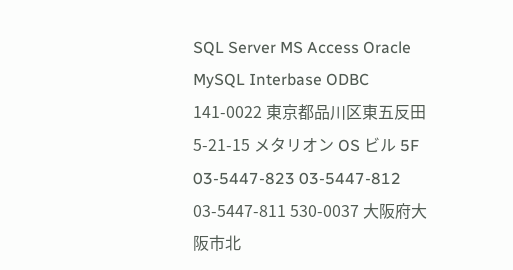SQL Server MS Access Oracle MySQL Interbase ODBC 141-0022 東京都品川区東五反田 5-21-15 メタリオン OS ビル 5F 03-5447-823 03-5447-812 03-5447-811 530-0037 大阪府大阪市北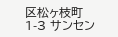区松ヶ枝町 1-3 サンセン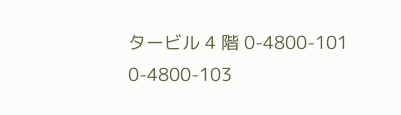タービル 4 階 0-4800-101 0-4800-103